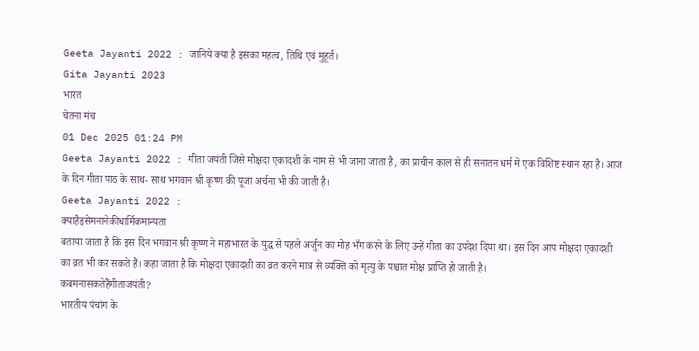Geeta Jayanti 2022 : जानिये क्या है इसका महत्व, तिथि एवं मुहूर्त।
Gita Jayanti 2023
भारत
चेतना मंच
01 Dec 2025 01:24 PM
Geeta Jayanti 2022 : गीता जयंती जिसे मोक्षदा एकादशी के नाम से भी जाना जाता है, का प्राचीन काल से ही सनातन धर्म में एक विशिष्ट स्थान रहा है। आज के दिन गीता पाठ के साथ- साथ भगवान श्री कृष्ण की पूजा अर्चना भी की जाती है।
Geeta Jayanti 2022 :
क्याहैइसेमनानेकीधार्मिकमान्यता
बताया जाता है कि इस दिन भगवान श्री कृष्ण ने महाभारत के युद्ध से पहले अर्जुन का मोह भँग करने के लिए उन्हें गीता का उपदेश दिया था। इस दिन आप मोक्षदा एकादशी का व्रत भी कर सकते हैं। कहा जाता है कि मोक्षदा एकादशी का व्रत करने मात्र से व्यक्ति को मृत्यु के पश्चात मोक्ष प्राप्ति हो जाती है।
कबमनासकतेहैंगीताजयंती?
भारतीय पंचांग के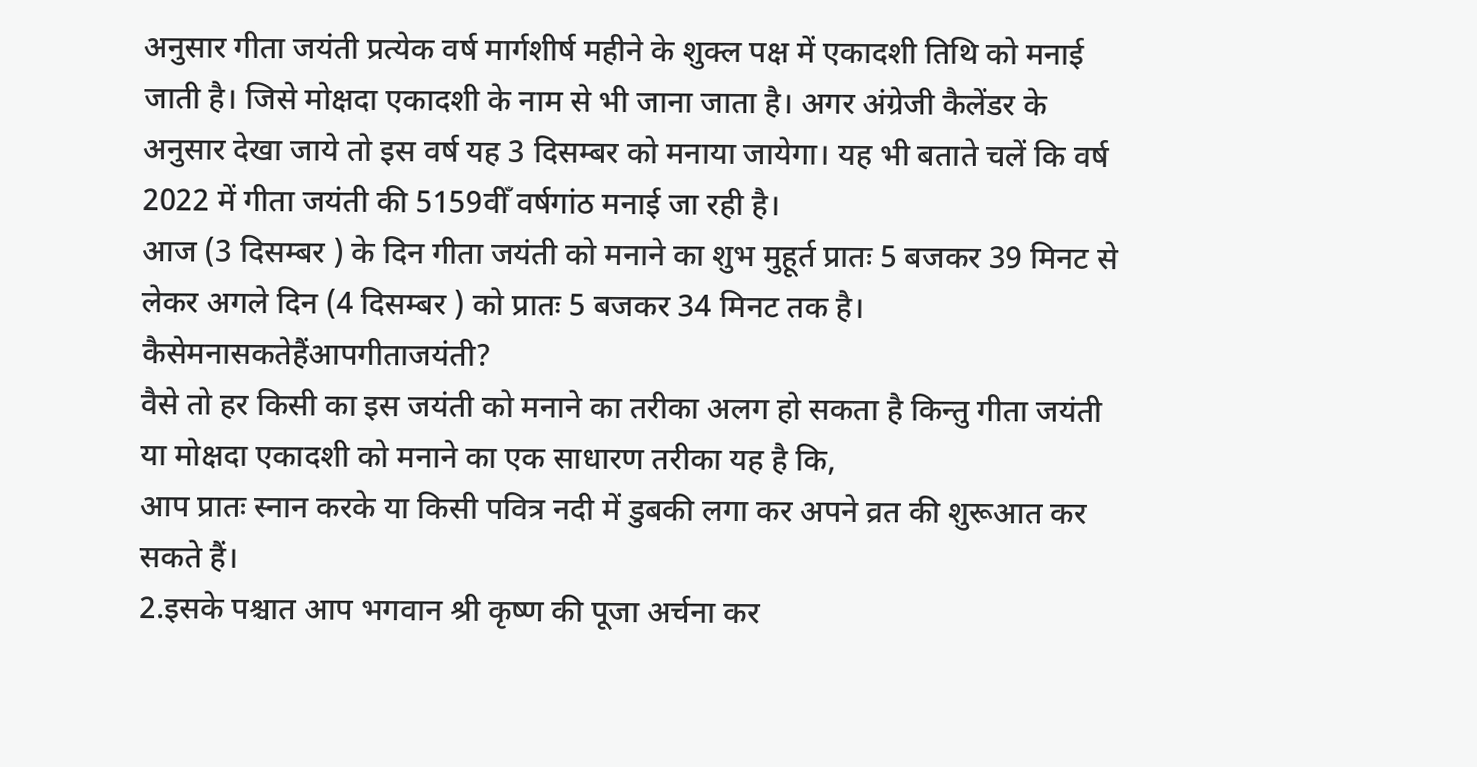अनुसार गीता जयंती प्रत्येक वर्ष मार्गशीर्ष महीने के शुक्ल पक्ष में एकादशी तिथि को मनाई जाती है। जिसे मोक्षदा एकादशी के नाम से भी जाना जाता है। अगर अंग्रेजी कैलेंडर के अनुसार देखा जाये तो इस वर्ष यह 3 दिसम्बर को मनाया जायेगा। यह भी बताते चलें कि वर्ष 2022 में गीता जयंती की 5159वीँ वर्षगांठ मनाई जा रही है।
आज (3 दिसम्बर ) के दिन गीता जयंती को मनाने का शुभ मुहूर्त प्रातः 5 बजकर 39 मिनट से लेकर अगले दिन (4 दिसम्बर ) को प्रातः 5 बजकर 34 मिनट तक है।
कैसेमनासकतेहैंआपगीताजयंती?
वैसे तो हर किसी का इस जयंती को मनाने का तरीका अलग हो सकता है किन्तु गीता जयंती या मोक्षदा एकादशी को मनाने का एक साधारण तरीका यह है कि,
आप प्रातः स्नान करके या किसी पवित्र नदी में डुबकी लगा कर अपने व्रत की शुरूआत कर सकते हैं।
2.इसके पश्चात आप भगवान श्री कृष्ण की पूजा अर्चना कर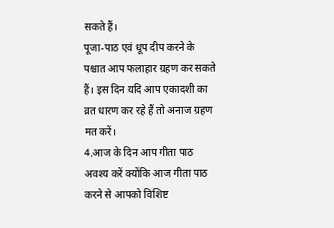सकते हैं।
पूजा-पाठ एवं धूप दीप करने के पश्चात आप फलाहार ग्रहण कर सकते हैं। इस दिन यदि आप एकादशी का व्रत धारण कर रहे हैं तो अनाज ग्रहण मत करें।
4.आज के दिन आप गीता पाठ अवश्य करें क्योंकि आज गीता पाठ करने से आपको विशिष्ट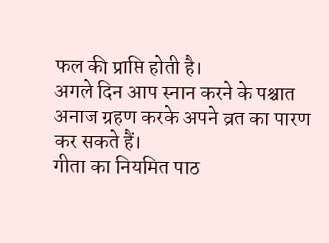फल की प्राप्ति होती है।
अगले दिन आप स्नान करने के पश्चात अनाज ग्रहण करके अपने व्रत का पारण कर सकते हैं।
गीता का नियमित पाठ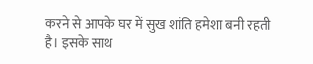करने से आपके घर में सुख शांति हमेशा बनी रहती है। इसके साथ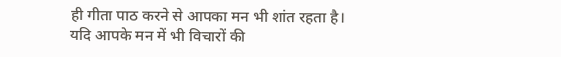ही गीता पाठ करने से आपका मन भी शांत रहता है। यदि आपके मन में भी विचारों की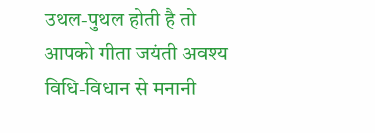उथल-पुथल होती है तो आपको गीता जयंती अवश्य विधि-विधान से मनानी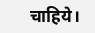चाहिये।